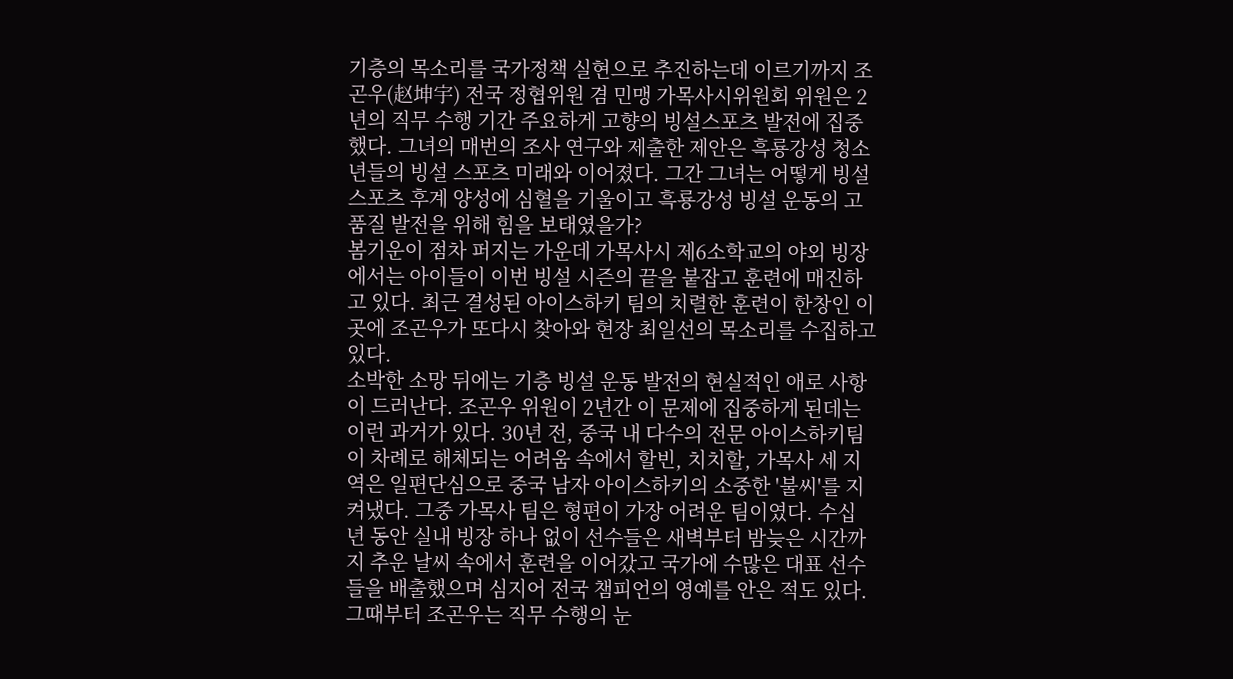기층의 목소리를 국가정책 실현으로 추진하는데 이르기까지 조곤우(赵坤宇) 전국 정협위원 겸 민맹 가목사시위원회 위원은 2년의 직무 수행 기간 주요하게 고향의 빙설스포츠 발전에 집중했다. 그녀의 매번의 조사 연구와 제출한 제안은 흑룡강성 청소년들의 빙설 스포츠 미래와 이어졌다. 그간 그녀는 어떻게 빙설 스포츠 후계 양성에 심혈을 기울이고 흑룡강성 빙설 운동의 고품질 발전을 위해 힘을 보태였을가?
봄기운이 점차 퍼지는 가운데 가목사시 제6소학교의 야외 빙장에서는 아이들이 이번 빙설 시즌의 끝을 붙잡고 훈련에 매진하고 있다. 최근 결성된 아이스하키 팀의 치렬한 훈련이 한창인 이곳에 조곤우가 또다시 찾아와 현장 최일선의 목소리를 수집하고 있다.
소박한 소망 뒤에는 기층 빙설 운동 발전의 현실적인 애로 사항이 드러난다. 조곤우 위원이 2년간 이 문제에 집중하게 된데는 이런 과거가 있다. 30년 전, 중국 내 다수의 전문 아이스하키팀이 차례로 해체되는 어려움 속에서 할빈, 치치할, 가목사 세 지역은 일편단심으로 중국 남자 아이스하키의 소중한 '불씨'를 지켜냈다. 그중 가목사 팀은 형편이 가장 어려운 팀이였다. 수십 년 동안 실내 빙장 하나 없이 선수들은 새벽부터 밤늦은 시간까지 추운 날씨 속에서 훈련을 이어갔고 국가에 수많은 대표 선수들을 배출했으며 심지어 전국 챔피언의 영예를 안은 적도 있다.
그때부터 조곤우는 직무 수행의 눈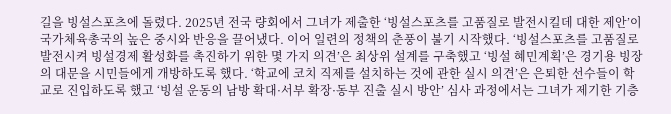길을 빙설스포츠에 돌렸다. 2025년 전국 량회에서 그녀가 제출한 ‘빙설스포츠를 고품질로 발전시킬데 대한 제안’이 국가체육총국의 높은 중시와 반응을 끌어냈다. 이어 일련의 정책의 춘풍이 불기 시작했다. ‘빙설스포츠를 고품질로 발전시켜 빙설경제 활성화를 촉진하기 위한 몇 가지 의견’은 최상위 설계를 구축했고 ‘빙설 혜민계획’은 경기용 빙장의 대문을 시민들에게 개방하도록 했다. ‘학교에 코치 직제를 설치하는 것에 관한 실시 의견’은 은퇴한 선수들이 학교로 진입하도록 했고 ‘빙설 운동의 남방 확대·서부 확장·동부 진출 실시 방안’ 심사 과정에서는 그녀가 제기한 기층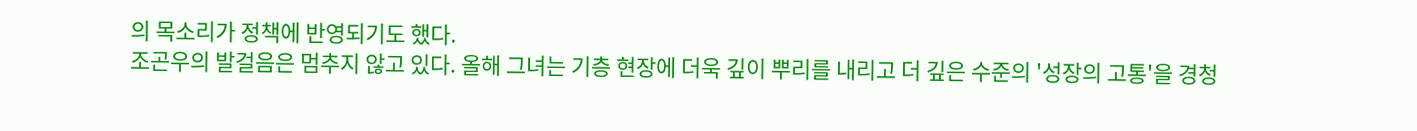의 목소리가 정책에 반영되기도 했다.
조곤우의 발걸음은 멈추지 않고 있다. 올해 그녀는 기층 현장에 더욱 깊이 뿌리를 내리고 더 깊은 수준의 '성장의 고통'을 경청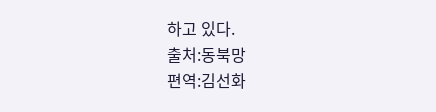하고 있다.
출처:동북망
편역:김선화